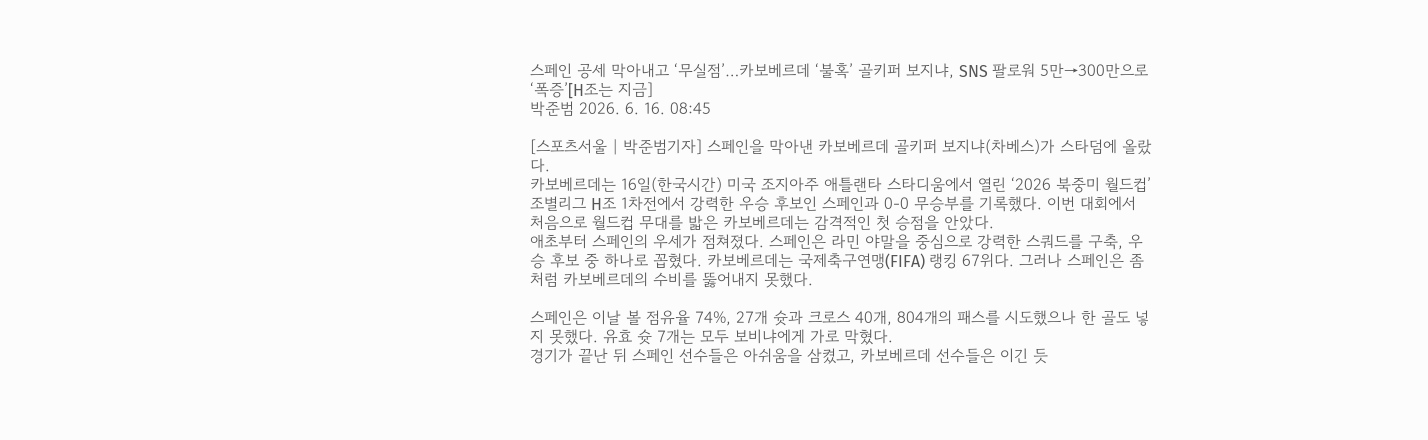스페인 공세 막아내고 ‘무실점’…카보베르데 ‘불혹’ 골키퍼 보지냐, SNS 팔로워 5만→300만으로 ‘폭증’[H조는 지금]
박준범 2026. 6. 16. 08:45

[스포츠서울 | 박준범기자] 스페인을 막아낸 카보베르데 골키퍼 보지냐(차베스)가 스타덤에 올랐다.
카보베르데는 16일(한국시간) 미국 조지아주 애틀랜타 스타디움에서 열린 ‘2026 북중미 월드컵’ 조별리그 H조 1차전에서 강력한 우승 후보인 스페인과 0-0 무승부를 기록했다. 이번 대회에서 처음으로 월드컵 무대를 밟은 카보베르데는 감격적인 첫 승점을 안았다.
애초부터 스페인의 우세가 점쳐졌다. 스페인은 라민 야말을 중심으로 강력한 스쿼드를 구축, 우승 후보 중 하나로 꼽혔다. 카보베르데는 국제축구연맹(FIFA) 랭킹 67위다. 그러나 스페인은 좀처럼 카보베르데의 수비를 뚫어내지 못했다.

스페인은 이날 볼 점유율 74%, 27개 슛과 크로스 40개, 804개의 패스를 시도했으나 한 골도 넣지 못했다. 유효 슛 7개는 모두 보비냐에게 가로 막혔다.
경기가 끝난 뒤 스페인 선수들은 아쉬움을 삼켰고, 카보베르데 선수들은 이긴 듯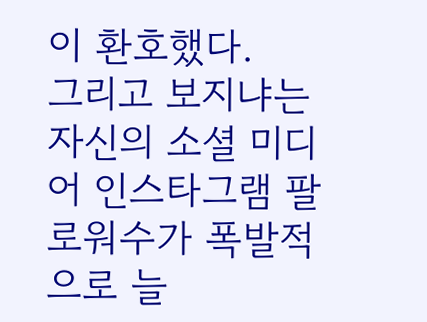이 환호했다.
그리고 보지냐는 자신의 소셜 미디어 인스타그램 팔로워수가 폭발적으로 늘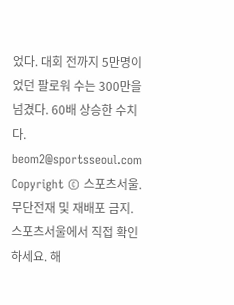었다. 대회 전까지 5만명이었던 팔로워 수는 300만을 넘겼다. 60배 상승한 수치다. beom2@sportsseoul.com
Copyright © 스포츠서울. 무단전재 및 재배포 금지.
스포츠서울에서 직접 확인하세요. 해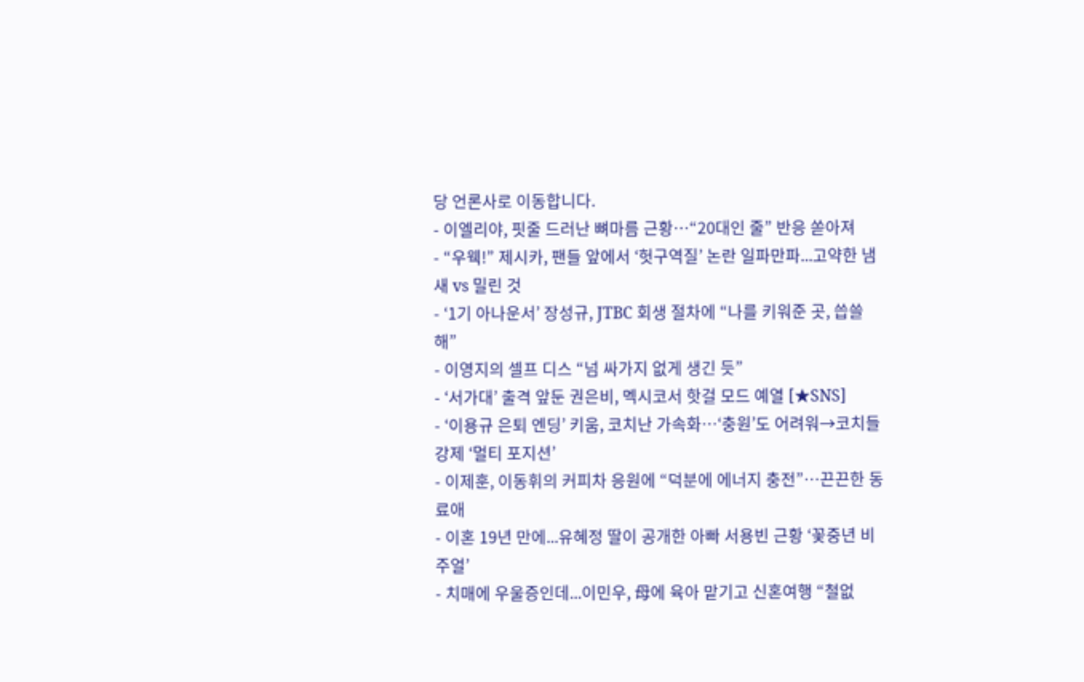당 언론사로 이동합니다.
- 이엘리야, 핏줄 드러난 뼈마름 근황…“20대인 줄” 반응 쏟아져
- “우웩!” 제시카, 팬들 앞에서 ‘헛구역질’ 논란 일파만파...고약한 냄새 vs 밀린 것
- ‘1기 아나운서’ 장성규, JTBC 회생 절차에 “나를 키워준 곳, 씁쓸해”
- 이영지의 셀프 디스 “넘 싸가지 없게 생긴 듯”
- ‘서가대’ 출격 앞둔 권은비, 멕시코서 핫걸 모드 예열 [★SNS]
- ‘이용규 은퇴 엔딩’ 키움, 코치난 가속화…‘충원’도 어려워→코치들 강제 ‘멀티 포지션’
- 이제훈, 이동휘의 커피차 응원에 “덕분에 에너지 충전”…끈끈한 동료애
- 이혼 19년 만에...유혜정 딸이 공개한 아빠 서용빈 근황 ‘꽃중년 비주얼’
- 치매에 우울증인데...이민우, 母에 육아 맡기고 신혼여행 “철없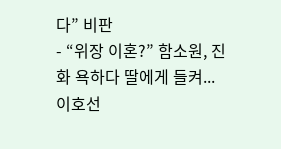다” 비판
- “위장 이혼?” 함소원, 진화 욕하다 딸에게 들켜...이호선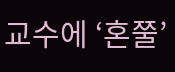교수에 ‘혼쭐’